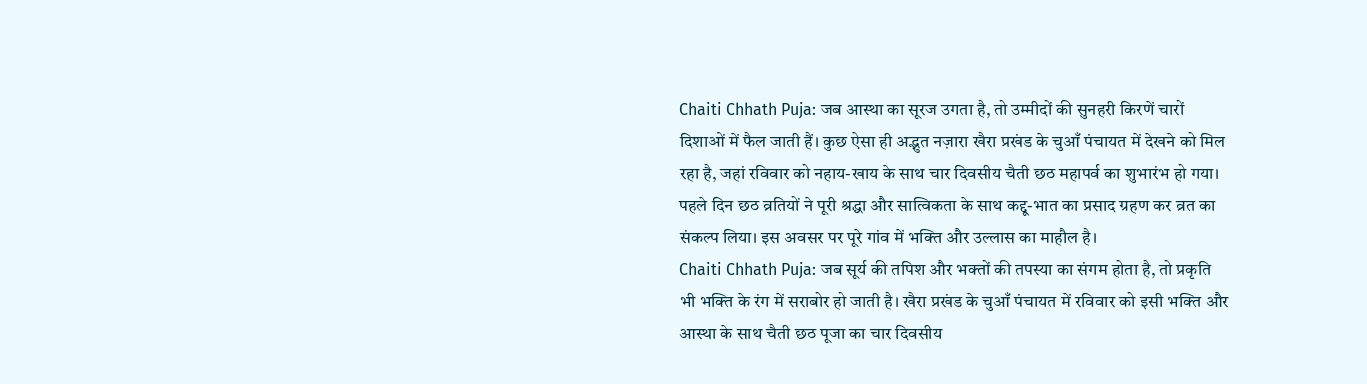Chaiti Chhath Puja: जब आस्था का सूरज उगता है, तो उम्मीदों की सुनहरी किरणें चारों दिशाओं में फैल जाती हैं। कुछ ऐसा ही अद्भुत नज़ारा खैरा प्रखंड के चुआँ पंचायत में देखने को मिल रहा है, जहां रविवार को नहाय-खाय के साथ चार दिवसीय चैती छठ महापर्व का शुभारंभ हो गया। पहले दिन छठ व्रतियों ने पूरी श्रद्धा और सात्विकता के साथ कद्दू-भात का प्रसाद ग्रहण कर व्रत का संकल्प लिया। इस अवसर पर पूरे गांव में भक्ति और उल्लास का माहौल है।
Chaiti Chhath Puja: जब सूर्य की तपिश और भक्तों की तपस्या का संगम होता है, तो प्रकृति भी भक्ति के रंग में सराबोर हो जाती है। खैरा प्रखंड के चुआँ पंचायत में रविवार को इसी भक्ति और आस्था के साथ चैती छठ पूजा का चार दिवसीय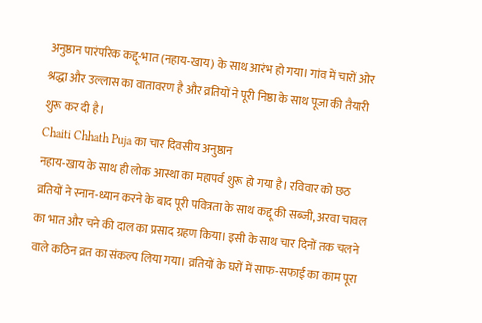अनुष्ठान पारंपरिक कद्दू-भात (नहाय-खाय) के साथ आरंभ हो गया। गांव में चारों ओर श्रद्धा और उल्लास का वातावरण है और व्रतियों ने पूरी निष्ठा के साथ पूजा की तैयारी शुरू कर दी है।
Chaiti Chhath Puja का चार दिवसीय अनुष्ठान
नहाय-खाय के साथ ही लोक आस्था का महापर्व शुरू हो गया है। रविवार को छठ व्रतियों ने स्नान-ध्यान करने के बाद पूरी पवित्रता के साथ कद्दू की सब्जी, अरवा चावल का भात और चने की दाल का प्रसाद ग्रहण किया। इसी के साथ चार दिनों तक चलने वाले कठिन व्रत का संकल्प लिया गया। व्रतियों के घरों में साफ-सफाई का काम पूरा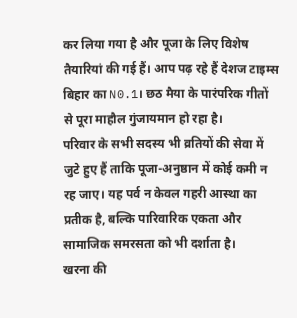कर लिया गया है और पूजा के लिए विशेष तैयारियां की गई हैं। आप पढ़ रहे हैं देशज टाइम्स बिहार का N0.1। छठ मैया के पारंपरिक गीतों से पूरा माहौल गुंजायमान हो रहा है।
परिवार के सभी सदस्य भी व्रतियों की सेवा में जुटे हुए हैं ताकि पूजा-अनुष्ठान में कोई कमी न रह जाए। यह पर्व न केवल गहरी आस्था का प्रतीक है, बल्कि पारिवारिक एकता और सामाजिक समरसता को भी दर्शाता है।
खरना की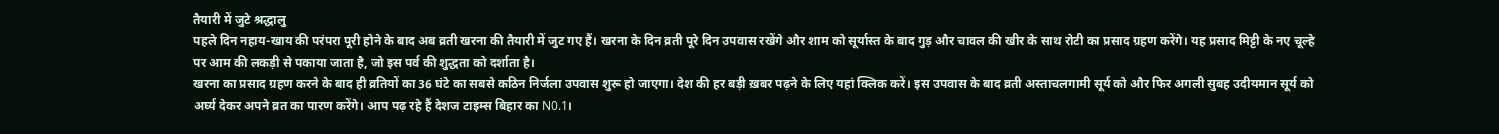तैयारी में जुटे श्रद्धालु
पहले दिन नहाय-खाय की परंपरा पूरी होने के बाद अब व्रती खरना की तैयारी में जुट गए हैं। खरना के दिन व्रती पूरे दिन उपवास रखेंगे और शाम को सूर्यास्त के बाद गुड़ और चावल की खीर के साथ रोटी का प्रसाद ग्रहण करेंगे। यह प्रसाद मिट्टी के नए चूल्हे पर आम की लकड़ी से पकाया जाता है, जो इस पर्व की शुद्धता को दर्शाता है।
खरना का प्रसाद ग्रहण करने के बाद ही व्रतियों का 36 घंटे का सबसे कठिन निर्जला उपवास शुरू हो जाएगा। देश की हर बड़ी ख़बर पढ़ने के लिए यहां क्लिक करें। इस उपवास के बाद व्रती अस्ताचलगामी सूर्य को और फिर अगली सुबह उदीयमान सूर्य को अर्घ्य देकर अपने व्रत का पारण करेंगे। आप पढ़ रहे हैं देशज टाइम्स बिहार का N0.1।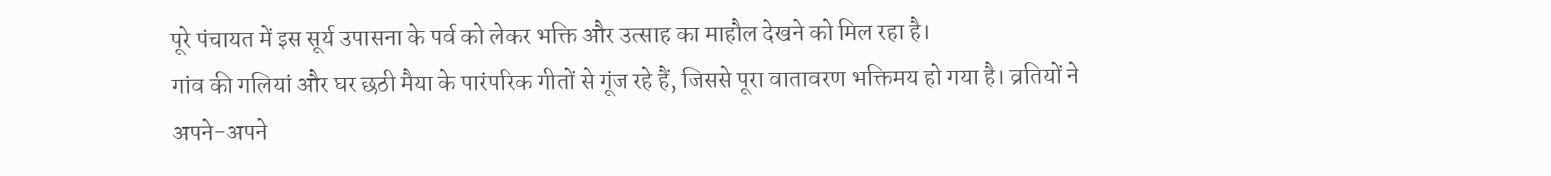पूरे पंचायत में इस सूर्य उपासना के पर्व को लेकर भक्ति और उत्साह का माहौल देखने को मिल रहा है।
गांव की गलियां और घर छठी मैया के पारंपरिक गीतों से गूंज रहे हैं, जिससे पूरा वातावरण भक्तिमय हो गया है। व्रतियों ने अपने-अपने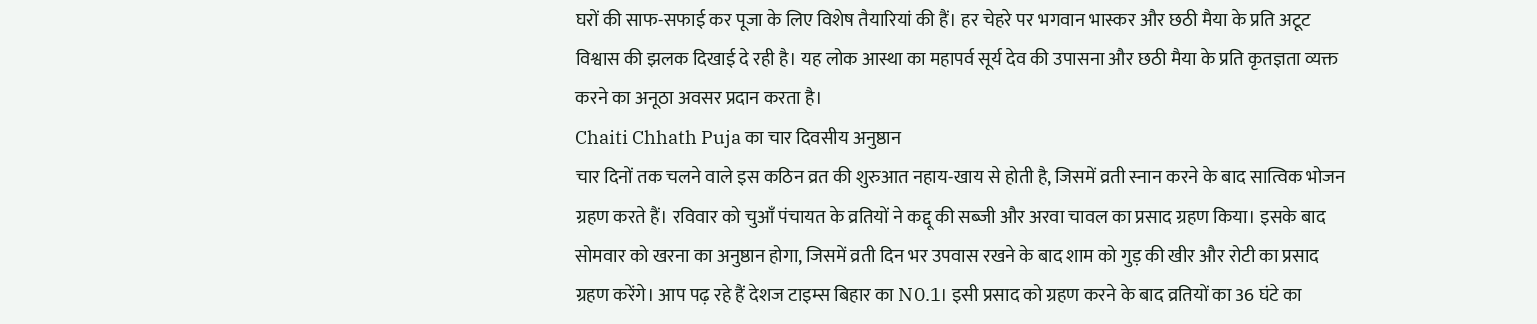घरों की साफ-सफाई कर पूजा के लिए विशेष तैयारियां की हैं। हर चेहरे पर भगवान भास्कर और छठी मैया के प्रति अटूट विश्वास की झलक दिखाई दे रही है। यह लोक आस्था का महापर्व सूर्य देव की उपासना और छठी मैया के प्रति कृतज्ञता व्यक्त करने का अनूठा अवसर प्रदान करता है।
Chaiti Chhath Puja का चार दिवसीय अनुष्ठान
चार दिनों तक चलने वाले इस कठिन व्रत की शुरुआत नहाय-खाय से होती है, जिसमें व्रती स्नान करने के बाद सात्विक भोजन ग्रहण करते हैं। रविवार को चुआँ पंचायत के व्रतियों ने कद्दू की सब्जी और अरवा चावल का प्रसाद ग्रहण किया। इसके बाद सोमवार को खरना का अनुष्ठान होगा, जिसमें व्रती दिन भर उपवास रखने के बाद शाम को गुड़ की खीर और रोटी का प्रसाद ग्रहण करेंगे। आप पढ़ रहे हैं देशज टाइम्स बिहार का N0.1। इसी प्रसाद को ग्रहण करने के बाद व्रतियों का 36 घंटे का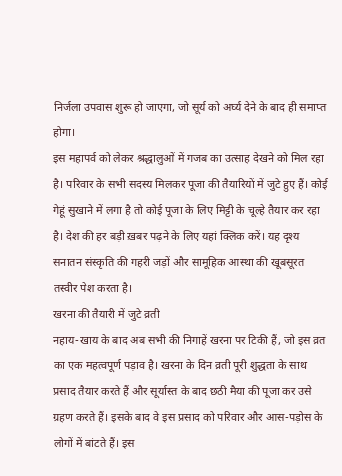निर्जला उपवास शुरू हो जाएगा, जो सूर्य को अर्घ्य देने के बाद ही समाप्त होगा।
इस महापर्व को लेकर श्रद्धालुओं में गजब का उत्साह देखने को मिल रहा है। परिवार के सभी सदस्य मिलकर पूजा की तैयारियों में जुटे हुए हैं। कोई गेहूं सुखाने में लगा है तो कोई पूजा के लिए मिट्टी के चूल्हे तैयार कर रहा है। देश की हर बड़ी ख़बर पढ़ने के लिए यहां क्लिक करें। यह दृश्य सनातन संस्कृति की गहरी जड़ों और सामूहिक आस्था की खूबसूरत तस्वीर पेश करता है।
खरना की तैयारी में जुटे व्रती
नहाय-खाय के बाद अब सभी की निगाहें खरना पर टिकी हैं, जो इस व्रत का एक महत्वपूर्ण पड़ाव है। खरना के दिन व्रती पूरी शुद्धता के साथ प्रसाद तैयार करते हैं और सूर्यास्त के बाद छठी मैया की पूजा कर उसे ग्रहण करते हैं। इसके बाद वे इस प्रसाद को परिवार और आस-पड़ोस के लोगों में बांटते हैं। इस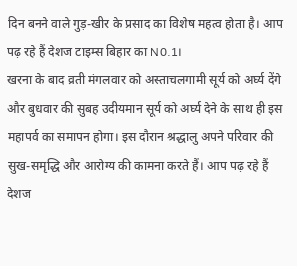दिन बनने वाले गुड़-खीर के प्रसाद का विशेष महत्व होता है। आप पढ़ रहे हैं देशज टाइम्स बिहार का N0.1।
खरना के बाद व्रती मंगलवार को अस्ताचलगामी सूर्य को अर्घ्य देंगे और बुधवार की सुबह उदीयमान सूर्य को अर्घ्य देने के साथ ही इस महापर्व का समापन होगा। इस दौरान श्रद्धालु अपने परिवार की सुख-समृद्धि और आरोग्य की कामना करते हैं। आप पढ़ रहे हैं देशज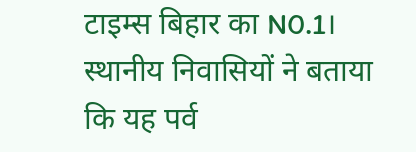टाइम्स बिहार का N0.1। स्थानीय निवासियों ने बताया कि यह पर्व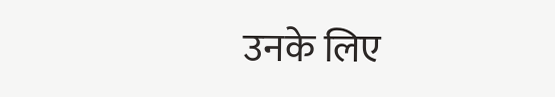उनके लिए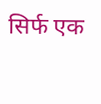सिर्फ एक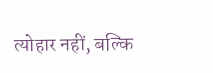त्योहार नहीं, बल्कि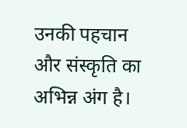उनकी पहचान और संस्कृति का अभिन्न अंग है।